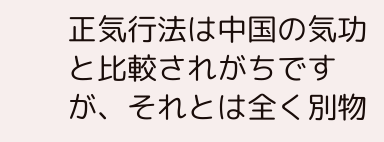正気行法は中国の気功と比較されがちですが、それとは全く別物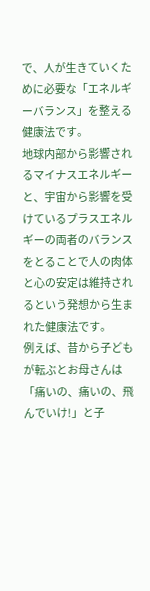で、人が生きていくために必要な「エネルギーバランス」を整える健康法です。
地球内部から影響されるマイナスエネルギーと、宇宙から影響を受けているプラスエネルギーの両者のバランスをとることで人の肉体と心の安定は維持されるという発想から生まれた健康法です。
例えば、昔から子どもが転ぶとお母さんは「痛いの、痛いの、飛んでいけ!」と子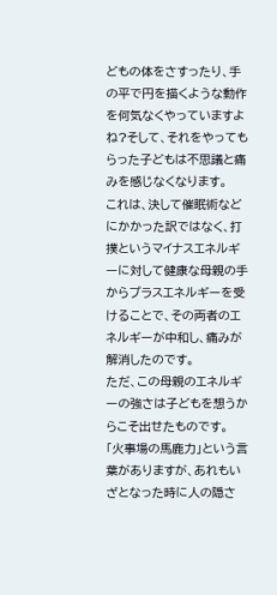どもの体をさすったり、手の平で円を描くような動作を何気なくやっていますよね?そして、それをやってもらった子どもは不思議と痛みを感じなくなります。
これは、決して催眠術などにかかった訳ではなく、打撲というマイナスエネルギーに対して健康な母親の手からプラスエネルギーを受けることで、その両者のエネルギーが中和し、痛みが解消したのです。
ただ、この母親のエネルギーの強さは子どもを想うからこそ出せたものです。
「火事場の馬鹿力」という言葉がありますが、あれもいざとなった時に人の隠さ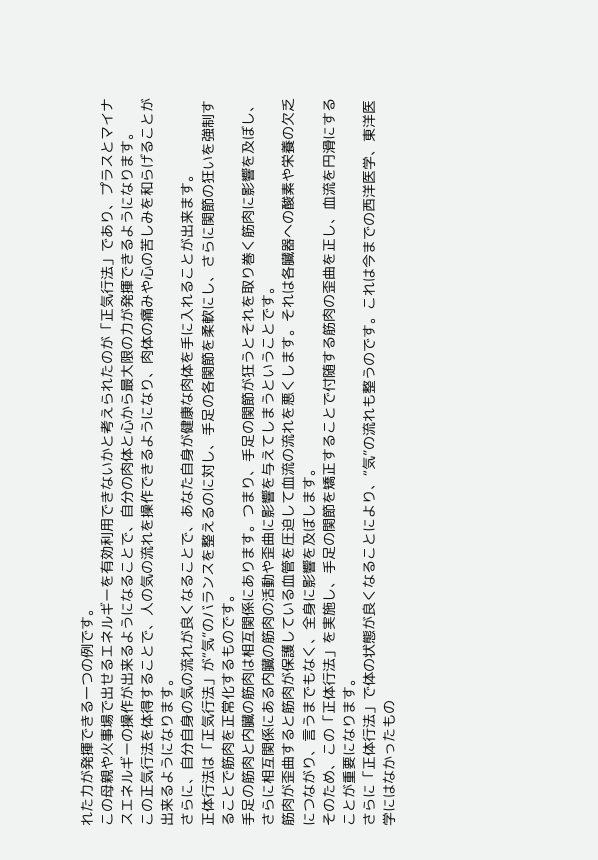れた力が発揮できる一つの例です。
この母親や火事場で出せるエネルギーを有効利用できないかと考えられたのが「正気行法」であり、プラスとマイナスエネルギーの操作が出来るようになることで、自分の肉体と心から最大限の力が発揮できるようになります。
この正気行法を体得することで、人の気の流れを操作できるようになり、肉体の痛みや心の苦しみを和らげることが出来るようになります。
さらに、自分自身の気の流れが良くなることで、あなた自身が健康な肉体を手に入れることが出来ます。
正体行法は「正気行法」が“気”のバランスを整えるのに対し、手足の各関節を柔軟にし、さらに関節の狂いを強制することで筋肉を正常化するものです。
手足の筋肉と内臓の筋肉は相互関係にあります。つまり、手足の関節が狂うとそれを取り巻く筋肉に影響を及ぼし、さらに相互関係にある内臓の筋肉の活動や歪曲に影響を与えてしまうということです。
筋肉が歪曲すると筋肉が保護している血管を圧迫して血流の流れを悪くします。それは各臓器への酸素や栄養の欠乏につながり、言うまでもなく、全身に影響を及ぼします。
そのため、この「正体行法」を実施し、手足の関節を矯正することで付随する筋肉の歪曲を正し、血流を円滑にすることが重要になります。
さらに「正体行法」で体の状態が良くなることにより、“気”の流れも整うのです。これは今までの西洋医学、東洋医学にはなかったもの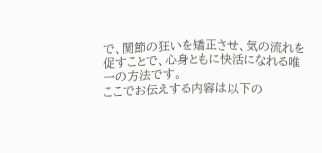で、関節の狂いを矯正させ、気の流れを促すことで、心身ともに快活になれる唯一の方法です。
ここでお伝えする内容は以下の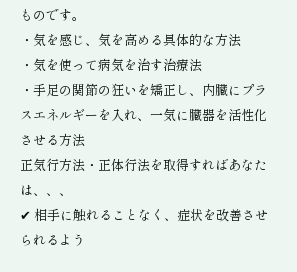ものです。
・気を感じ、気を高める具体的な方法
・気を使って病気を治す治療法
・手足の関節の狂いを矯正し、内臓にプラスエネルギーを入れ、一気に臓器を活性化させる方法
正気行方法・正体行法を取得すればあなたは、、、
✔ 相手に触れることなく、症状を改善させられるよう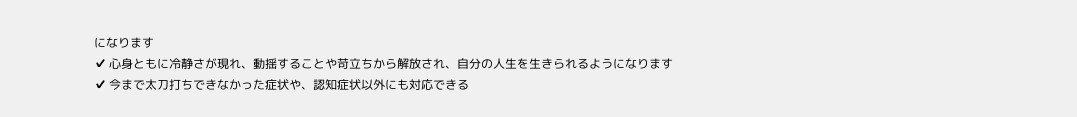になります
✔ 心身ともに冷静さが現れ、動揺することや苛立ちから解放され、自分の人生を生きられるようになります
✔ 今まで太刀打ちできなかった症状や、認知症状以外にも対応できる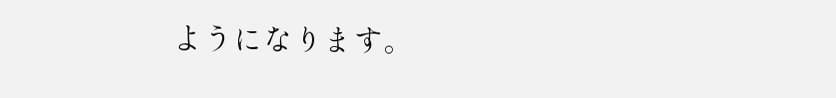ようになります。